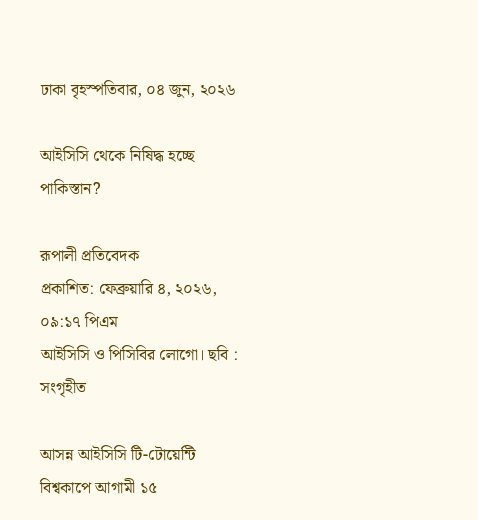ঢাকা বৃহস্পতিবার, ০৪ জুন, ২০২৬

আইসিসি থেকে নিষিদ্ধ হচ্ছে পাকিস্তান?

রূপালী প্রতিবেদক
প্রকাশিত: ফেব্রুয়ারি ৪, ২০২৬, ০৯:১৭ পিএম
আইসিসি ও পিসিবির লোগো। ছবি : সংগৃহীত

আসন্ন আইসিসি টি-টোয়েন্টি বিশ্বকাপে আগামী ১৫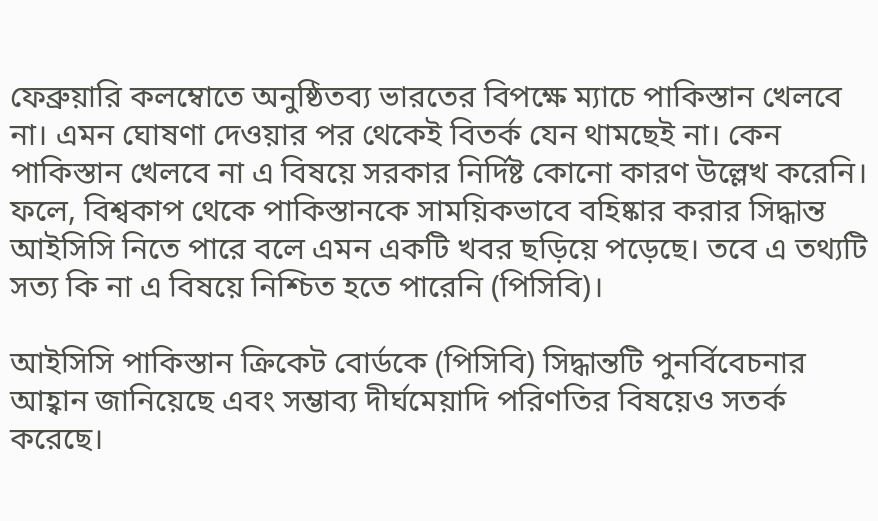ফেব্রুয়ারি কলম্বোতে অনুষ্ঠিতব্য ভারতের বিপক্ষে ম্যাচে পাকিস্তান খেলবে না। এমন ঘোষণা দেওয়ার পর থেকেই বিতর্ক যেন থামছেই না। কেন পাকিস্তান খেলবে না এ বিষয়ে সরকার নির্দিষ্ট কোনো কারণ উল্লেখ করেনি। ফলে, বিশ্বকাপ থেকে পাকিস্তানকে সাময়িকভাবে বহিষ্কার করার সিদ্ধান্ত আইসিসি নিতে পারে বলে এমন একটি খবর ছড়িয়ে পড়েছে। তবে এ তথ্যটি সত্য কি না এ বিষয়ে নিশ্চিত হতে পারেনি (পিসিবি)।

আইসিসি পাকিস্তান ক্রিকেট বোর্ডকে (পিসিবি) সিদ্ধান্তটি পুনর্বিবেচনার আহ্বান জানিয়েছে এবং সম্ভাব্য দীর্ঘমেয়াদি পরিণতির বিষয়েও সতর্ক করেছে।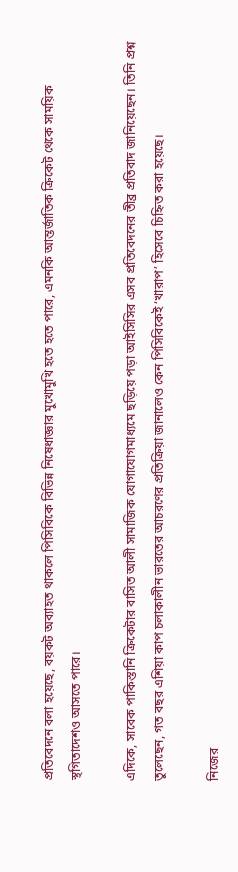প্রতিবেদনে বলা হয়েছে, বয়কট অব্যাহত থাকলে পিসিবিকে বিভিন্ন নিষেধাজ্ঞার মুখোমুখি হতে হতে পারে, এমনকি আন্তর্জাতিক ক্রিকেট থেকে সাময়িক স্থগিতাদেশও আসতে পারে।

এদিকে, সাবেক পাকিস্তানি ক্রিকেটার বাসিত আলী সামাজিক যোগাযোগমাধ্যমে ছড়িয়ে পড়া আইসিসির এসব প্রতিবেদনের তীব্র প্রতিবাদ জানিয়েছেন। তিনি প্রশ্ন তুলেছেন, গত বছর এশিয়া কাপ চলাকালীন ভারতের আচরণের প্রতিক্রিয়া জানালেও কেন পিসিবিকেই ‘খারাপ’ হিসেবে চিহ্নিত করা হয়েছে।

নিজের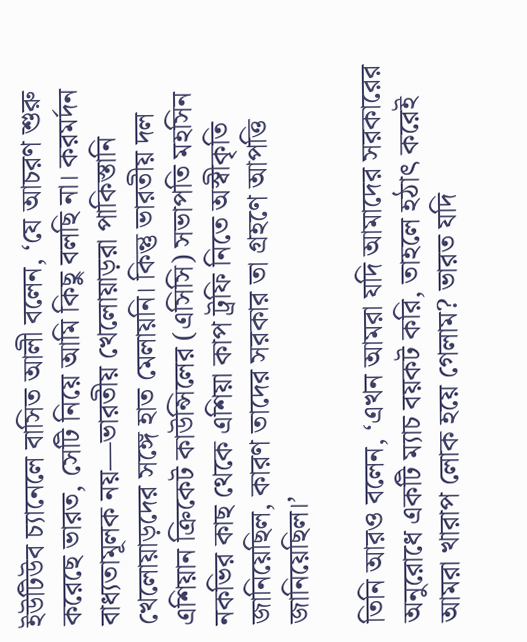ইউটিউব চ্যানেলে বাসিত আলী বলেন, ‘যে আচরণ শুরু করেছে ভারত, সেটি নিয়ে আমি কিছু বলছি না। করমর্দন বাধ্যতামূলক নয়—ভারতীয় খেলোয়াড়রা পাকিস্তানি খেলোয়াড়দের সঙ্গে হাত মেলায়নি। কিন্তু ভারতীয় দল এশিয়ান ক্রিকেট কাউন্সিলের (এসিসি) সভাপতি মহসিন নকভির কাছ থেকে এশিয়া কাপ ট্রফি নিতে অস্বীকৃতি জানিয়েছিল, কারণ তাদের সরকার তা গ্রহণে আপত্তি জানিয়েছিল।’

তিনি আরও বলেন, ‘এখন আমরা যদি আমাদের সরকারের অনুরোধে একটি ম্যাচ বয়কট করি, তাহলে হঠাৎ করেই আমরা খারাপ লোক হয়ে গেলাম? ভারত যদি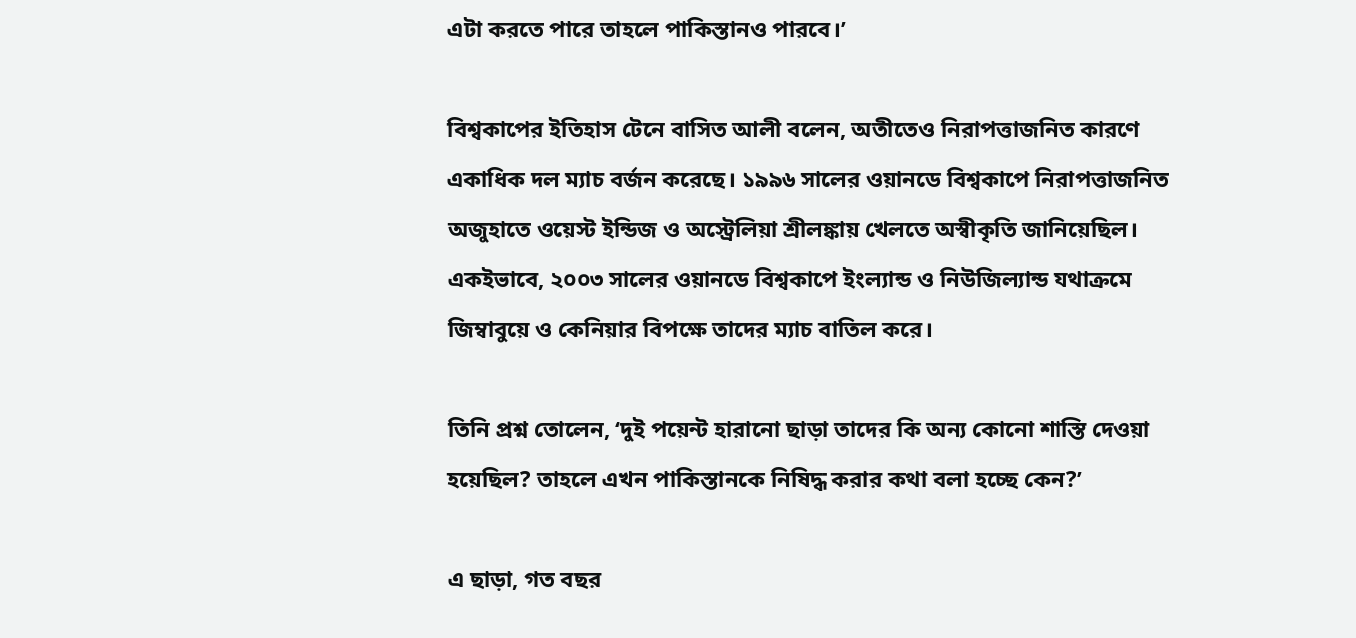এটা করতে পারে তাহলে পাকিস্তানও পারবে।’

বিশ্বকাপের ইতিহাস টেনে বাসিত আলী বলেন, অতীতেও নিরাপত্তাজনিত কারণে একাধিক দল ম্যাচ বর্জন করেছে। ১৯৯৬ সালের ওয়ানডে বিশ্বকাপে নিরাপত্তাজনিত অজুহাতে ওয়েস্ট ইন্ডিজ ও অস্ট্রেলিয়া শ্রীলঙ্কায় খেলতে অস্বীকৃতি জানিয়েছিল। একইভাবে, ২০০৩ সালের ওয়ানডে বিশ্বকাপে ইংল্যান্ড ও নিউজিল্যান্ড যথাক্রমে জিম্বাবুয়ে ও কেনিয়ার বিপক্ষে তাদের ম্যাচ বাতিল করে।

তিনি প্রশ্ন তোলেন, ‘দুই পয়েন্ট হারানো ছাড়া তাদের কি অন্য কোনো শাস্তি দেওয়া হয়েছিল? তাহলে এখন পাকিস্তানকে নিষিদ্ধ করার কথা বলা হচ্ছে কেন?’

এ ছাড়া, গত বছর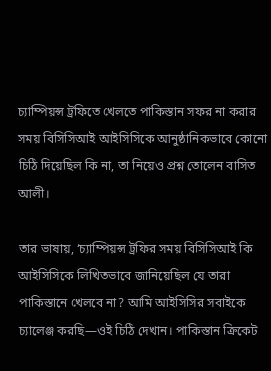চ্যাম্পিয়ন্স ট্রফিতে খেলতে পাকিস্তান সফর না করার সময় বিসিসিআই আইসিসিকে আনুষ্ঠানিকভাবে কোনো চিঠি দিয়েছিল কি না, তা নিয়েও প্রশ্ন তোলেন বাসিত আলী।

তার ভাষায়, ‘চ্যাম্পিয়ন্স ট্রফির সময় বিসিসিআই কি আইসিসিকে লিখিতভাবে জানিয়েছিল যে তারা পাকিস্তানে খেলবে না? আমি আইসিসির সবাইকে চ্যালেঞ্জ করছি—ওই চিঠি দেখান। পাকিস্তান ক্রিকেট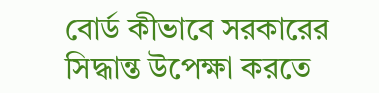বোর্ড কীভাবে সরকারের সিদ্ধান্ত উপেক্ষা করতে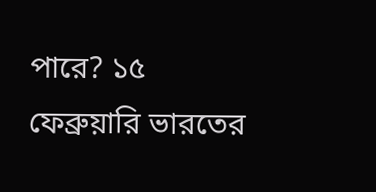পারে? ১৫ ফেব্রুয়ারি ভারতের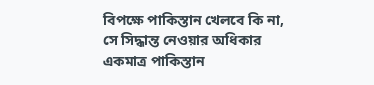বিপক্ষে পাকিস্তান খেলবে কি না, সে সিদ্ধান্ত নেওয়ার অধিকার একমাত্র পাকিস্তান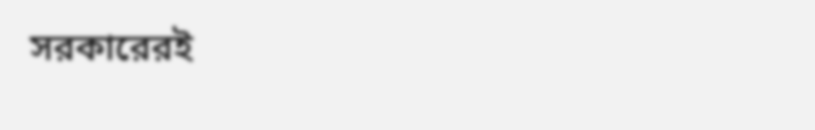সরকারেরই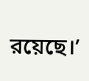রয়েছে।’